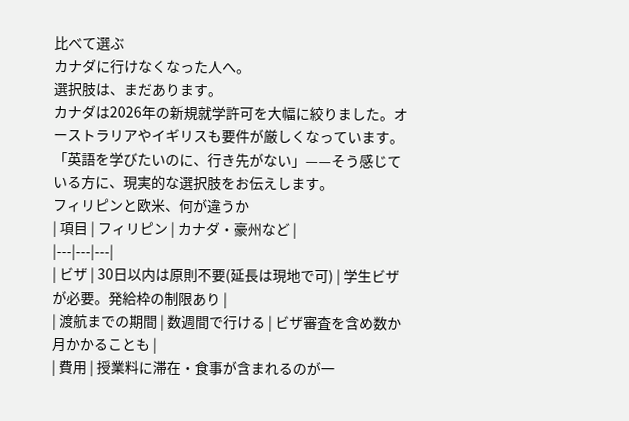比べて選ぶ
カナダに行けなくなった人へ。
選択肢は、まだあります。
カナダは2026年の新規就学許可を大幅に絞りました。オーストラリアやイギリスも要件が厳しくなっています。 「英語を学びたいのに、行き先がない」——そう感じている方に、現実的な選択肢をお伝えします。
フィリピンと欧米、何が違うか
| 項目 | フィリピン | カナダ・豪州など |
|---|---|---|
| ビザ | 30日以内は原則不要(延長は現地で可) | 学生ビザが必要。発給枠の制限あり |
| 渡航までの期間 | 数週間で行ける | ビザ審査を含め数か月かかることも |
| 費用 | 授業料に滞在・食事が含まれるのが一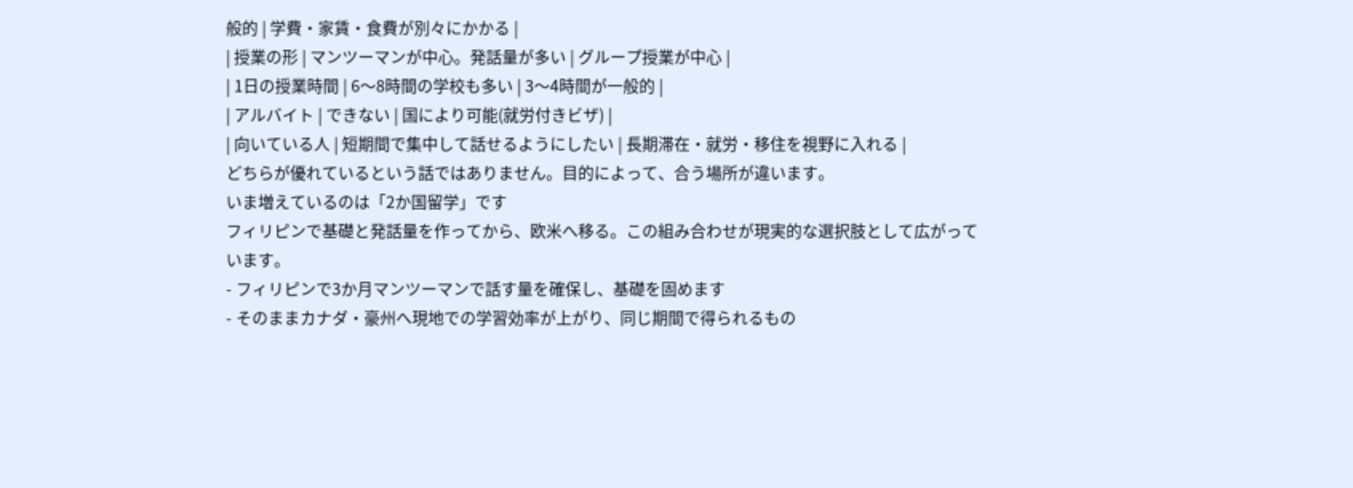般的 | 学費・家賃・食費が別々にかかる |
| 授業の形 | マンツーマンが中心。発話量が多い | グループ授業が中心 |
| 1日の授業時間 | 6〜8時間の学校も多い | 3〜4時間が一般的 |
| アルバイト | できない | 国により可能(就労付きビザ) |
| 向いている人 | 短期間で集中して話せるようにしたい | 長期滞在・就労・移住を視野に入れる |
どちらが優れているという話ではありません。目的によって、合う場所が違います。
いま増えているのは「2か国留学」です
フィリピンで基礎と発話量を作ってから、欧米へ移る。この組み合わせが現実的な選択肢として広がっています。
- フィリピンで3か月マンツーマンで話す量を確保し、基礎を固めます
- そのままカナダ・豪州へ現地での学習効率が上がり、同じ期間で得られるもの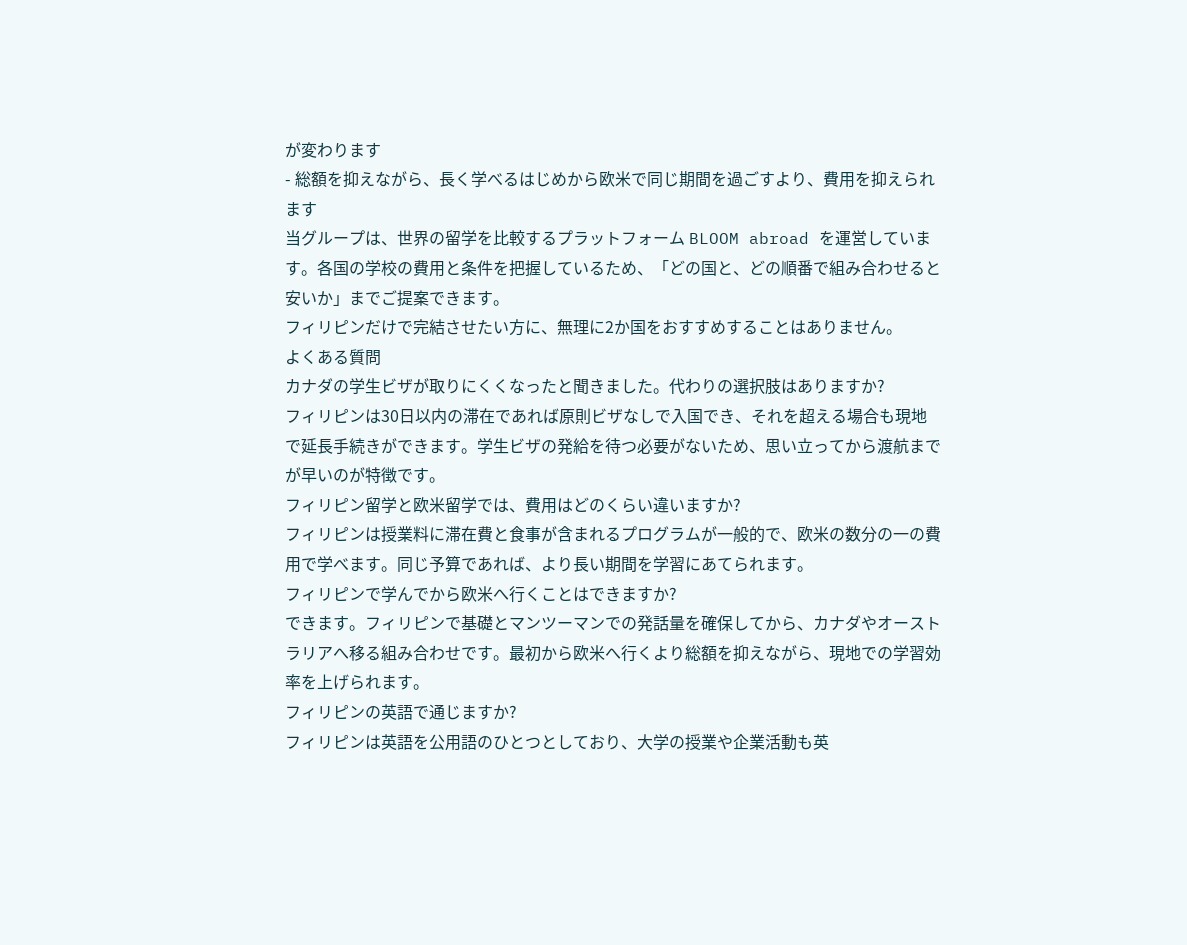が変わります
- 総額を抑えながら、長く学べるはじめから欧米で同じ期間を過ごすより、費用を抑えられます
当グループは、世界の留学を比較するプラットフォーム BLOOM abroad を運営しています。各国の学校の費用と条件を把握しているため、「どの国と、どの順番で組み合わせると安いか」までご提案できます。
フィリピンだけで完結させたい方に、無理に2か国をおすすめすることはありません。
よくある質問
カナダの学生ビザが取りにくくなったと聞きました。代わりの選択肢はありますか?
フィリピンは30日以内の滞在であれば原則ビザなしで入国でき、それを超える場合も現地で延長手続きができます。学生ビザの発給を待つ必要がないため、思い立ってから渡航までが早いのが特徴です。
フィリピン留学と欧米留学では、費用はどのくらい違いますか?
フィリピンは授業料に滞在費と食事が含まれるプログラムが一般的で、欧米の数分の一の費用で学べます。同じ予算であれば、より長い期間を学習にあてられます。
フィリピンで学んでから欧米へ行くことはできますか?
できます。フィリピンで基礎とマンツーマンでの発話量を確保してから、カナダやオーストラリアへ移る組み合わせです。最初から欧米へ行くより総額を抑えながら、現地での学習効率を上げられます。
フィリピンの英語で通じますか?
フィリピンは英語を公用語のひとつとしており、大学の授業や企業活動も英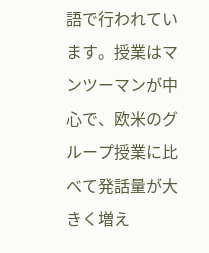語で行われています。授業はマンツーマンが中心で、欧米のグループ授業に比べて発話量が大きく増え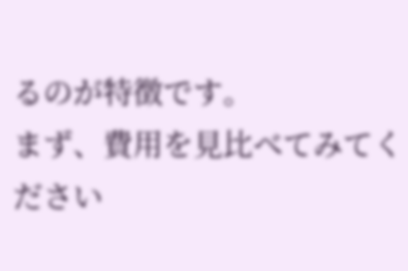るのが特徴です。
まず、費用を見比べてみてください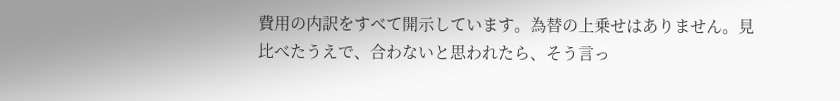費用の内訳をすべて開示しています。為替の上乗せはありません。見比べたうえで、合わないと思われたら、そう言っ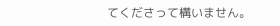てくださって構いません。